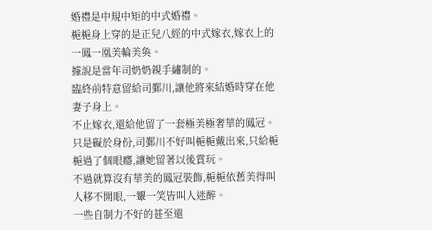婚禮是中規中矩的中式婚禮。
梔梔身上穿的是正兒八經的中式嫁衣,嫁衣上的一鳳一凰美輪美奐。
據說是當年司奶奶親手繡制的。
臨終前特意留給司鄞川,讓他將來結婚時穿在他妻子身上。
不止嫁衣,還給他留了一套極美極奢華的鳳冠。
只是礙於身份,司鄞川不好叫梔梔戴出來,只給梔梔過了個眼癮,讓她留著以後賞玩。
不過就算沒有華美的鳳冠裝飾,梔梔依舊美得叫人移不開眼,一顰一笑皆叫人迷醉。
一些自制力不好的甚至還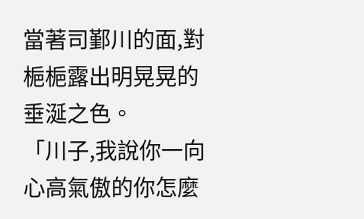當著司鄞川的面,對梔梔露出明晃晃的垂涎之色。
「川子,我說你一向心高氣傲的你怎麼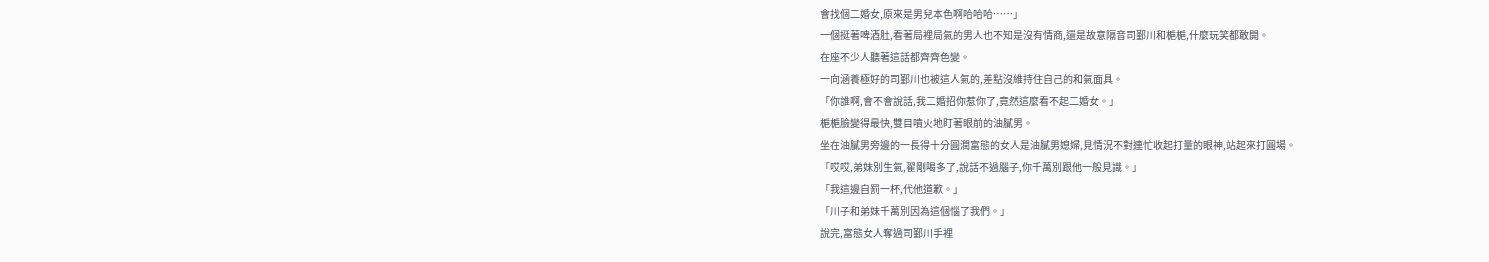會找個二婚女,原來是男兒本色啊哈哈哈……」
一個挺著啤酒肚,看著局裡局氣的男人也不知是沒有情商,還是故意隔音司鄞川和梔梔,什麼玩笑都敢開。
在座不少人聽著這話都齊齊色變。
一向涵養極好的司鄞川也被這人氣的,差點沒維持住自己的和氣面具。
「你誰啊,會不會說話,我二婚招你惹你了,竟然這麼看不起二婚女。」
梔梔臉變得最快,雙目噴火地盯著眼前的油膩男。
坐在油膩男旁邊的一長得十分圓潤富態的女人是油膩男媳婦,見情況不對連忙收起打量的眼神,站起來打圓場。
「哎哎,弟妹別生氣,翟剛喝多了,說話不過腦子,你千萬別跟他一般見識。」
「我這邊自罰一杯,代他道歉。」
「川子和弟妹千萬別因為這個惱了我們。」
說完,富態女人奪過司鄞川手裡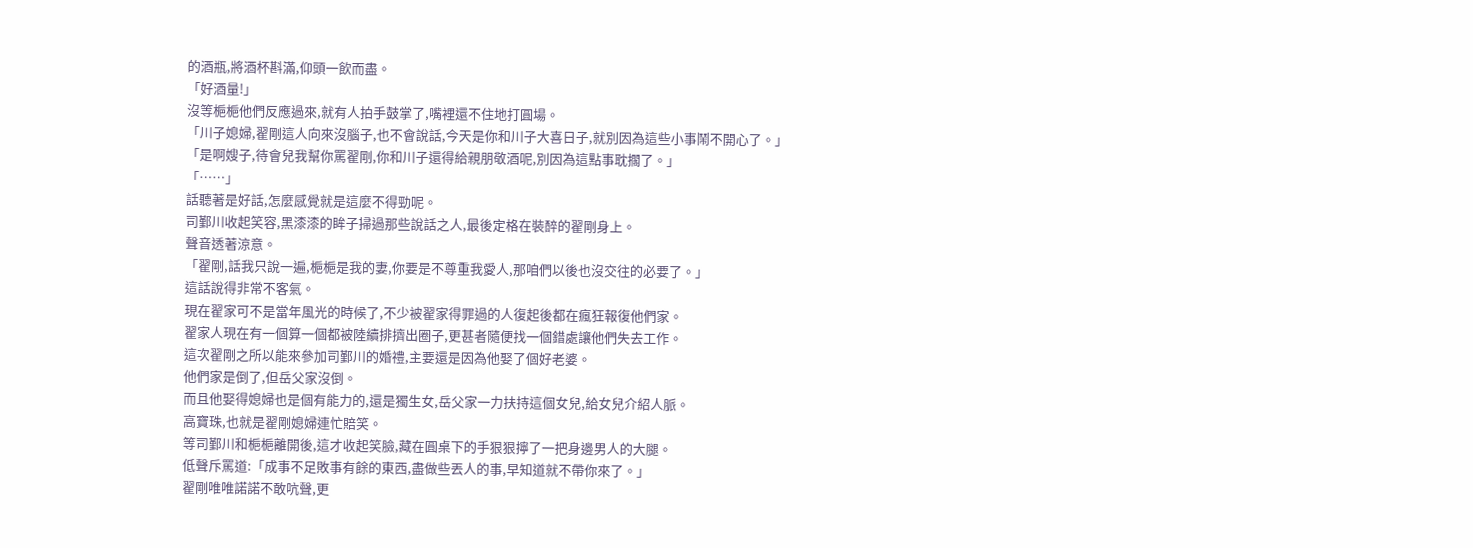的酒瓶,將酒杯斟滿,仰頭一飲而盡。
「好酒量!」
沒等梔梔他們反應過來,就有人拍手鼓掌了,嘴裡還不住地打圓場。
「川子媳婦,翟剛這人向來沒腦子,也不會說話,今天是你和川子大喜日子,就別因為這些小事鬧不開心了。」
「是啊嫂子,待會兒我幫你罵翟剛,你和川子還得給親朋敬酒呢,別因為這點事耽擱了。」
「……」
話聽著是好話,怎麼感覺就是這麼不得勁呢。
司鄞川收起笑容,黑漆漆的眸子掃過那些說話之人,最後定格在裝醉的翟剛身上。
聲音透著涼意。
「翟剛,話我只說一遍,梔梔是我的妻,你要是不尊重我愛人,那咱們以後也沒交往的必要了。」
這話說得非常不客氣。
現在翟家可不是當年風光的時候了,不少被翟家得罪過的人復起後都在瘋狂報復他們家。
翟家人現在有一個算一個都被陸續排擠出圈子,更甚者隨便找一個錯處讓他們失去工作。
這次翟剛之所以能來參加司鄞川的婚禮,主要還是因為他娶了個好老婆。
他們家是倒了,但岳父家沒倒。
而且他娶得媳婦也是個有能力的,還是獨生女,岳父家一力扶持這個女兒,給女兒介紹人脈。
高寶珠,也就是翟剛媳婦連忙賠笑。
等司鄞川和梔梔離開後,這才收起笑臉,藏在圓桌下的手狠狠擰了一把身邊男人的大腿。
低聲斥罵道:「成事不足敗事有餘的東西,盡做些丟人的事,早知道就不帶你來了。」
翟剛唯唯諾諾不敢吭聲,更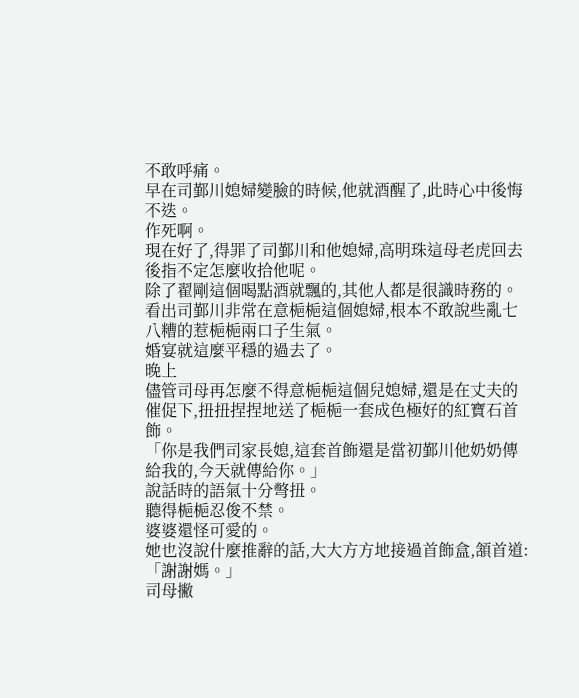不敢呼痛。
早在司鄞川媳婦變臉的時候,他就酒醒了,此時心中後悔不迭。
作死啊。
現在好了,得罪了司鄞川和他媳婦,高明珠這母老虎回去後指不定怎麼收拾他呢。
除了翟剛這個喝點酒就飄的,其他人都是很識時務的。
看出司鄞川非常在意梔梔這個媳婦,根本不敢說些亂七八糟的惹梔梔兩口子生氣。
婚宴就這麼平穩的過去了。
晚上
儘管司母再怎麼不得意梔梔這個兒媳婦,還是在丈夫的催促下,扭扭捏捏地送了梔梔一套成色極好的紅寶石首飾。
「你是我們司家長媳,這套首飾還是當初鄞川他奶奶傳給我的,今天就傳給你。」
說話時的語氣十分彆扭。
聽得梔梔忍俊不禁。
婆婆還怪可愛的。
她也沒說什麼推辭的話,大大方方地接過首飾盒,頷首道:「謝謝媽。」
司母撇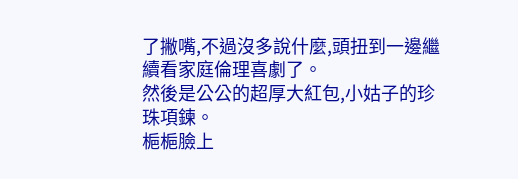了撇嘴,不過沒多說什麼,頭扭到一邊繼續看家庭倫理喜劇了。
然後是公公的超厚大紅包,小姑子的珍珠項鍊。
梔梔臉上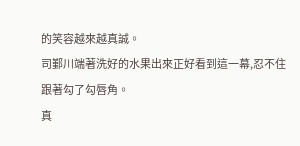的笑容越來越真誠。
司鄞川端著洗好的水果出來正好看到這一幕,忍不住跟著勾了勾唇角。
真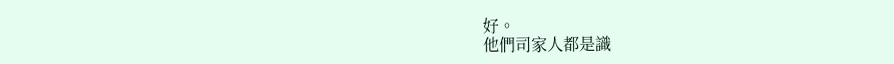好。
他們司家人都是識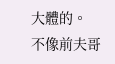大體的。
不像前夫哥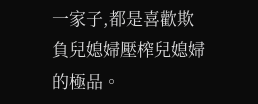一家子,都是喜歡欺負兒媳婦壓榨兒媳婦的極品。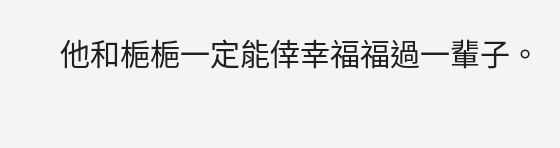他和梔梔一定能倖幸福福過一輩子。